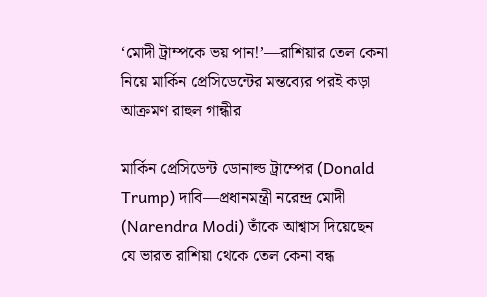‘মোদী ট্রাম্পকে ভয় পান!’—রাশিয়ার তেল কেনা নিয়ে মার্কিন প্রেসিডেন্টের মন্তব্যের পরই কড়া আক্রমণ রাহুল গান্ধীর

মার্কিন প্রেসিডেন্ট ডোনাল্ড ট্রাম্পের (Donald Trump) দাবি—প্রধানমন্ত্রী নরেন্দ্র মোদী (Narendra Modi) তাঁকে আশ্বাস দিয়েছেন যে ভারত রাশিয়া থেকে তেল কেনা বন্ধ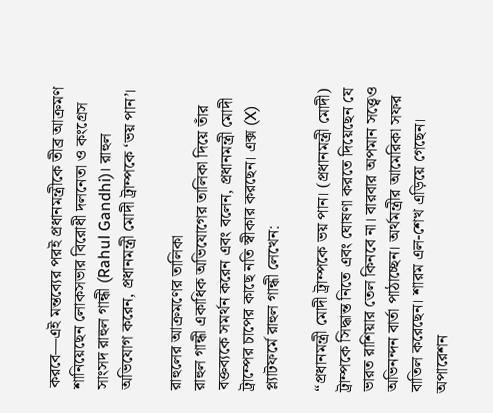করবে—এই মন্তব্যের পরই প্রধানমন্ত্রীকে তীব্র আক্রমণ শানিয়েছেন লোকসভার বিরোধী দলনেতা ও কংগ্রেস সাংসদ রাহুল গান্ধী (Rahul Gandhi)। রাহুল অভিযোগ করেন, প্রধানমন্ত্রী মোদী ট্রাম্পকে ‘ভয় পান’।

রাহুলের আক্রমণের তালিকা
রাহুল গান্ধী একাধিক অভিযোগের তালিকা দিয়ে তাঁর বক্তব্যকে সমর্থন করেন এবং বলেন, প্রধানমন্ত্রী মোদী ট্রাম্পের চাপের কাছে নতি স্বীকার করছেন। এক্স (X) প্ল্যাটফর্মে রাহুল গান্ধী লেখেন:

“প্রধানমন্ত্রী মোদী ট্রাম্পকে ভয় পান। (প্রধানমন্ত্রী মোদী) ট্রাম্পকে সিদ্ধান্ত নিতে এবং ঘোষণা করতে দিয়েছেন যে ভারত রাশিয়ার তেল কিনবে না। বারবার অপমান সত্ত্বেও অভিনন্দন বার্তা পাঠাচ্ছেন। অর্থমন্ত্রীর আমেরিকা সফর বাতিল করেছেন। শারম এল-শেখ এড়িয়ে গেছেন। অপারেশন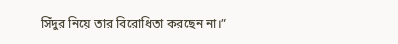সিঁদুর নিয়ে তার বিরোধিতা করছেন না।”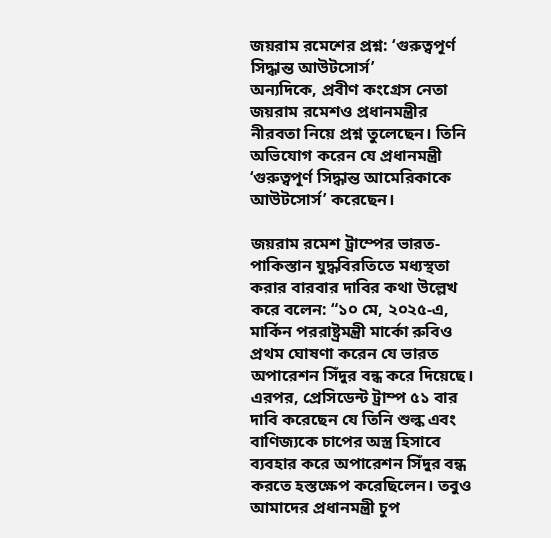জয়রাম রমেশের প্রশ্ন: ‘গুরুত্বপূর্ণ সিদ্ধান্ত আউটসোর্স’
অন্যদিকে, প্রবীণ কংগ্রেস নেতা জয়রাম রমেশও প্রধানমন্ত্রীর নীরবতা নিয়ে প্রশ্ন তুলেছেন। তিনি অভিযোগ করেন যে প্রধানমন্ত্রী ‘গুরুত্বপূর্ণ সিদ্ধান্ত আমেরিকাকে আউটসোর্স’ করেছেন।

জয়রাম রমেশ ট্রাম্পের ভারত-পাকিস্তান যুদ্ধবিরতিতে মধ্যস্থতা করার বারবার দাবির কথা উল্লেখ করে বলেন: “১০ মে, ২০২৫-এ, মার্কিন পররাষ্ট্রমন্ত্রী মার্কো রুবিও প্রথম ঘোষণা করেন যে ভারত অপারেশন সিঁদুর বন্ধ করে দিয়েছে। এরপর, প্রেসিডেন্ট ট্রাম্প ৫১ বার দাবি করেছেন যে তিনি শুল্ক এবং বাণিজ্যকে চাপের অস্ত্র হিসাবে ব্যবহার করে অপারেশন সিঁদুর বন্ধ করতে হস্তক্ষেপ করেছিলেন। তবুও আমাদের প্রধানমন্ত্রী চুপ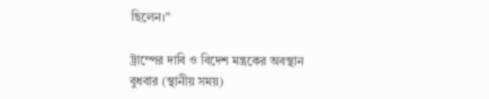ছিলেন।”

ট্রাম্পের দাবি ও বিদেশ মন্ত্রকের অবস্থান
বুধবার (স্থানীয় সময়)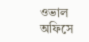ওভাল অফিসে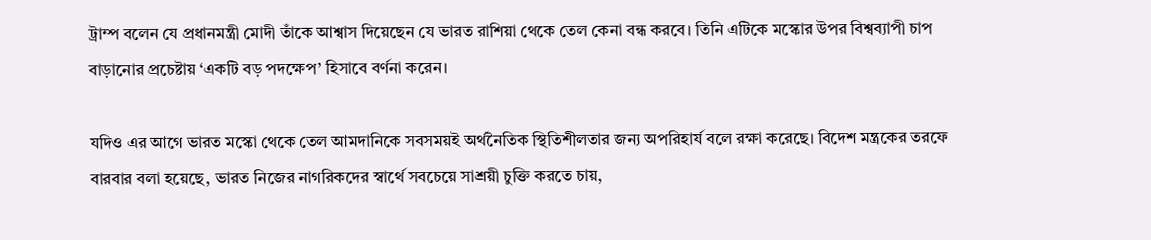ট্রাম্প বলেন যে প্রধানমন্ত্রী মোদী তাঁকে আশ্বাস দিয়েছেন যে ভারত রাশিয়া থেকে তেল কেনা বন্ধ করবে। তিনি এটিকে মস্কোর উপর বিশ্বব্যাপী চাপ বাড়ানোর প্রচেষ্টায় ‘একটি বড় পদক্ষেপ’ হিসাবে বর্ণনা করেন।

যদিও এর আগে ভারত মস্কো থেকে তেল আমদানিকে সবসময়ই অর্থনৈতিক স্থিতিশীলতার জন্য অপরিহার্য বলে রক্ষা করেছে। বিদেশ মন্ত্রকের তরফে বারবার বলা হয়েছে, ভারত নিজের নাগরিকদের স্বার্থে সবচেয়ে সাশ্রয়ী চুক্তি করতে চায়,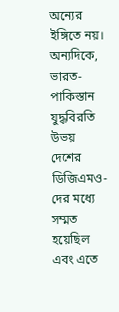অন্যের ইঙ্গিতে নয়। অন্যদিকে, ভারত-পাকিস্তান যুদ্ধবিরতি উভয় দেশের ডিজিএমও-দের মধ্যে সম্মত হয়েছিল এবং এতে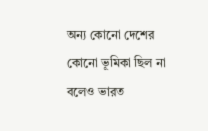অন্য কোনো দেশের কোনো ভূমিকা ছিল না বলেও ভারত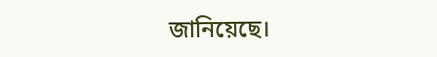জানিয়েছে।